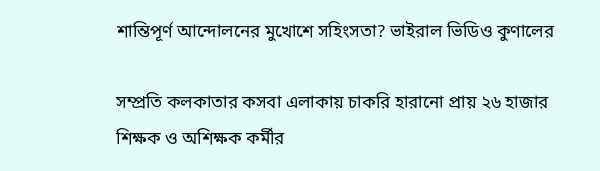শান্তিপূর্ণ আন্দোলনের মুখোশে সহিংসতা? ভাইরাল ভিডিও কুণালের

সম্প্রতি কলকাতার কসবা এলাকায় চাকরি হারানো প্রায় ২৬ হাজার শিক্ষক ও অশিক্ষক কর্মীর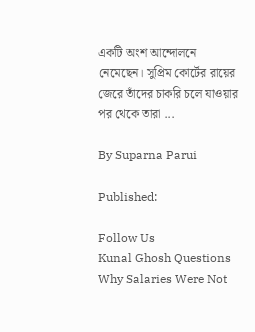একটি অংশ আন্দোলনে নেমেছেন। সুপ্রিম কোর্টের রায়ের জেরে তাঁদের চাকরি চলে যাওয়ার পর থেকে তারা ...

By Suparna Parui

Published:

Follow Us
Kunal Ghosh Questions Why Salaries Were Not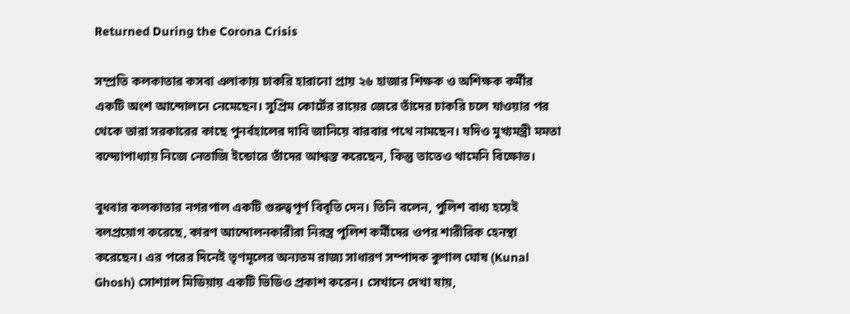Returned During the Corona Crisis

সম্প্রতি কলকাতার কসবা এলাকায় চাকরি হারানো প্রায় ২৬ হাজার শিক্ষক ও অশিক্ষক কর্মীর একটি অংশ আন্দোলনে নেমেছেন। সুপ্রিম কোর্টের রায়ের জেরে তাঁদের চাকরি চলে যাওয়ার পর থেকে তারা সরকারের কাছে পুনর্বহালের দাবি জানিয়ে বারবার পথে নামছেন। যদিও মুখ্যমন্ত্রী মমতা বন্দ্যোপাধ্যায় নিজে নেতাজি ইন্ডোরে তাঁদের আশ্বস্ত করেছেন, কিন্তু তাতেও থামেনি বিক্ষোভ।

বুধবার কলকাতার নগরপাল একটি গুরুত্বপূর্ণ বিবৃতি দেন। তিনি বলেন, পুলিশ বাধ্য হয়েই বলপ্রয়োগ করেছে, কারণ আন্দোলনকারীরা নিরস্ত্র পুলিশ কর্মীদের ওপর শারীরিক হেনস্থা করেছেন। এর পরের দিনেই তৃণমূলের অন্যতম রাজ্য সাধারণ সম্পাদক কুণাল ঘোষ (Kunal Ghosh) সোশ্যাল মিডিয়ায় একটি ভিডিও প্রকাশ করেন। সেখানে দেখা যায়,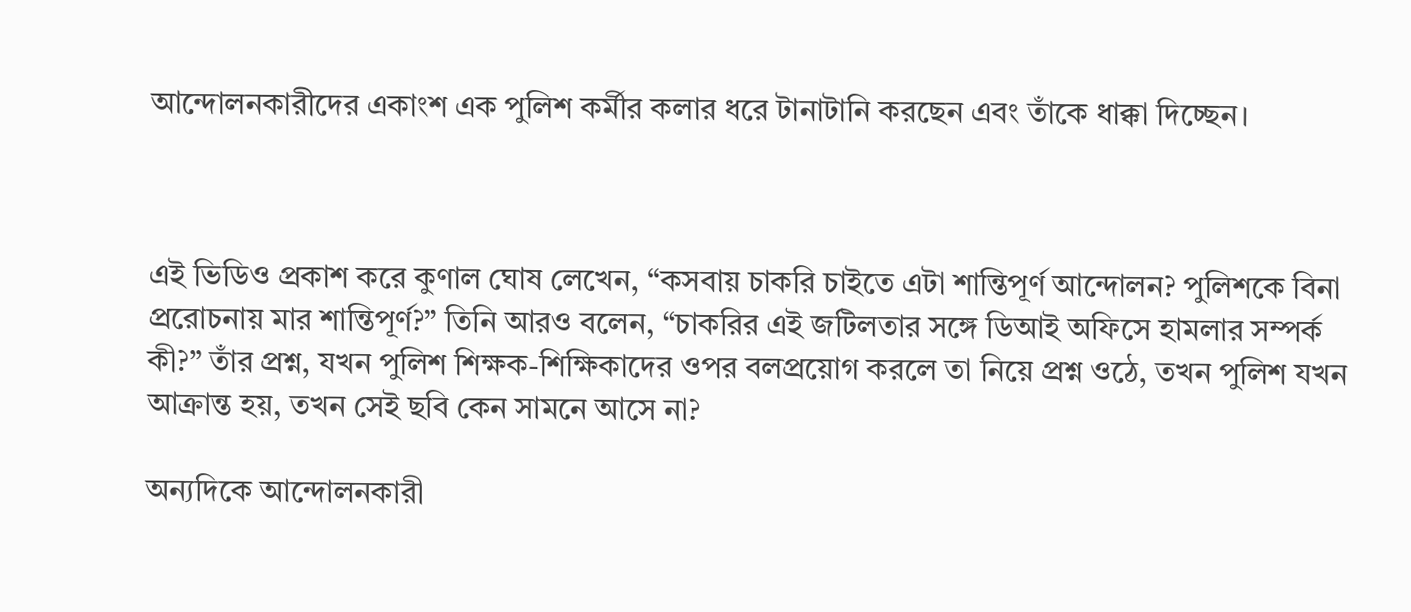আন্দোলনকারীদের একাংশ এক পুলিশ কর্মীর কলার ধরে টানাটানি করছেন এবং তাঁকে ধাক্কা দিচ্ছেন।



এই ভিডিও প্রকাশ করে কুণাল ঘোষ লেখেন, “কসবায় চাকরি চাইতে এটা শান্তিপূর্ণ আন্দোলন? পুলিশকে বিনা প্ররোচনায় মার শান্তিপূর্ণ?” তিনি আরও বলেন, “চাকরির এই জটিলতার সঙ্গে ডিআই অফিসে হামলার সম্পর্ক কী?” তাঁর প্রশ্ন, যখন পুলিশ শিক্ষক-শিক্ষিকাদের ওপর বলপ্রয়োগ করলে তা নিয়ে প্রশ্ন ওঠে, তখন পুলিশ যখন আক্রান্ত হয়, তখন সেই ছবি কেন সামনে আসে না?

অন্যদিকে আন্দোলনকারী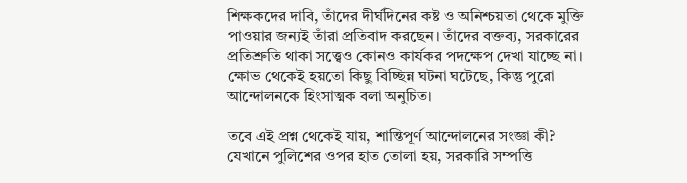শিক্ষকদের দাবি, তাঁদের দীর্ঘদিনের কষ্ট ও অনিশ্চয়তা থেকে মুক্তি পাওয়ার জন্যই তাঁরা প্রতিবাদ করছেন। তাঁদের বক্তব্য, সরকারের প্রতিশ্রুতি থাকা সত্ত্বেও কোনও কার্যকর পদক্ষেপ দেখা যাচ্ছে না। ক্ষোভ থেকেই হয়তো কিছু বিচ্ছিন্ন ঘটনা ঘটেছে, কিন্তু পুরো আন্দোলনকে হিংসাত্মক বলা অনুচিত।

তবে এই প্রশ্ন থেকেই যায়, শান্তিপূর্ণ আন্দোলনের সংজ্ঞা কী? যেখানে পুলিশের ওপর হাত তোলা হয়, সরকারি সম্পত্তি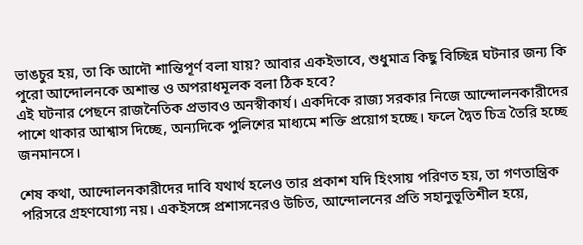ভাঙচুর হয়, তা কি আদৌ শান্তিপূর্ণ বলা যায়? আবার একইভাবে, শুধুমাত্র কিছু বিচ্ছিন্ন ঘটনার জন্য কি পুরো আন্দোলনকে অশান্ত ও অপরাধমূলক বলা ঠিক হবে?
এই ঘটনার পেছনে রাজনৈতিক প্রভাবও অনস্বীকার্য। একদিকে রাজ্য সরকার নিজে আন্দোলনকারীদের পাশে থাকার আশ্বাস দিচ্ছে, অন্যদিকে পুলিশের মাধ্যমে শক্তি প্রয়োগ হচ্ছে। ফলে দ্বৈত চিত্র তৈরি হচ্ছে জনমানসে।

শেষ কথা, আন্দোলনকারীদের দাবি যথার্থ হলেও তার প্রকাশ যদি হিংসায় পরিণত হয়, তা গণতান্ত্রিক পরিসরে গ্রহণযোগ্য নয়। একইসঙ্গে প্রশাসনেরও উচিত, আন্দোলনের প্রতি সহানুভূতিশীল হয়ে,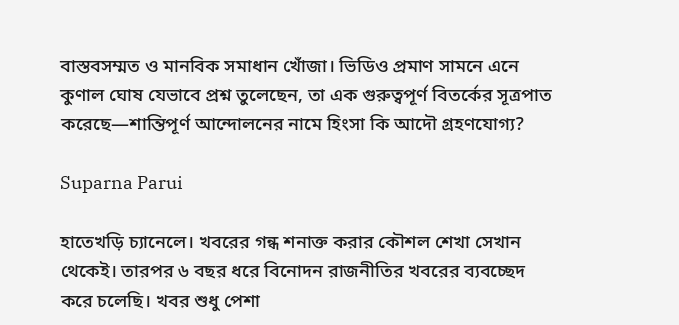বাস্তবসম্মত ও মানবিক সমাধান খোঁজা। ভিডিও প্রমাণ সামনে এনে কুণাল ঘোষ যেভাবে প্রশ্ন তুলেছেন, তা এক গুরুত্বপূর্ণ বিতর্কের সূত্রপাত করেছে—শান্তিপূর্ণ আন্দোলনের নামে হিংসা কি আদৌ গ্রহণযোগ্য?

Suparna Parui

হাতেখড়ি চ্যানেলে। খবরের গন্ধ শনাক্ত করার কৌশল শেখা সেখান থেকেই। তারপর ৬ বছর ধরে বিনোদন রাজনীতির খবরের ব্যবচ্ছেদ করে চলেছি। খবর শুধু পেশা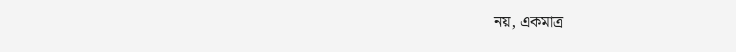নয়, একমাত্র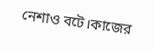নেশাও বটে।কাজের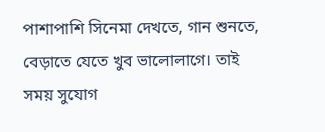পাশাপাশি সিনেমা দেখতে, গান শুনতে, বেড়াতে যেতে খুব ভালোলাগে। তাই সময় সুযোগ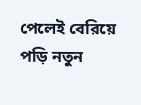পেলেই বেরিয়ে পড়ি নতুন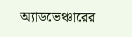অ্যাডভেঞ্চারের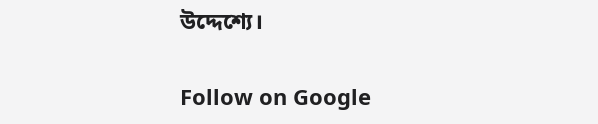উদ্দেশ্যে।

Follow on Google